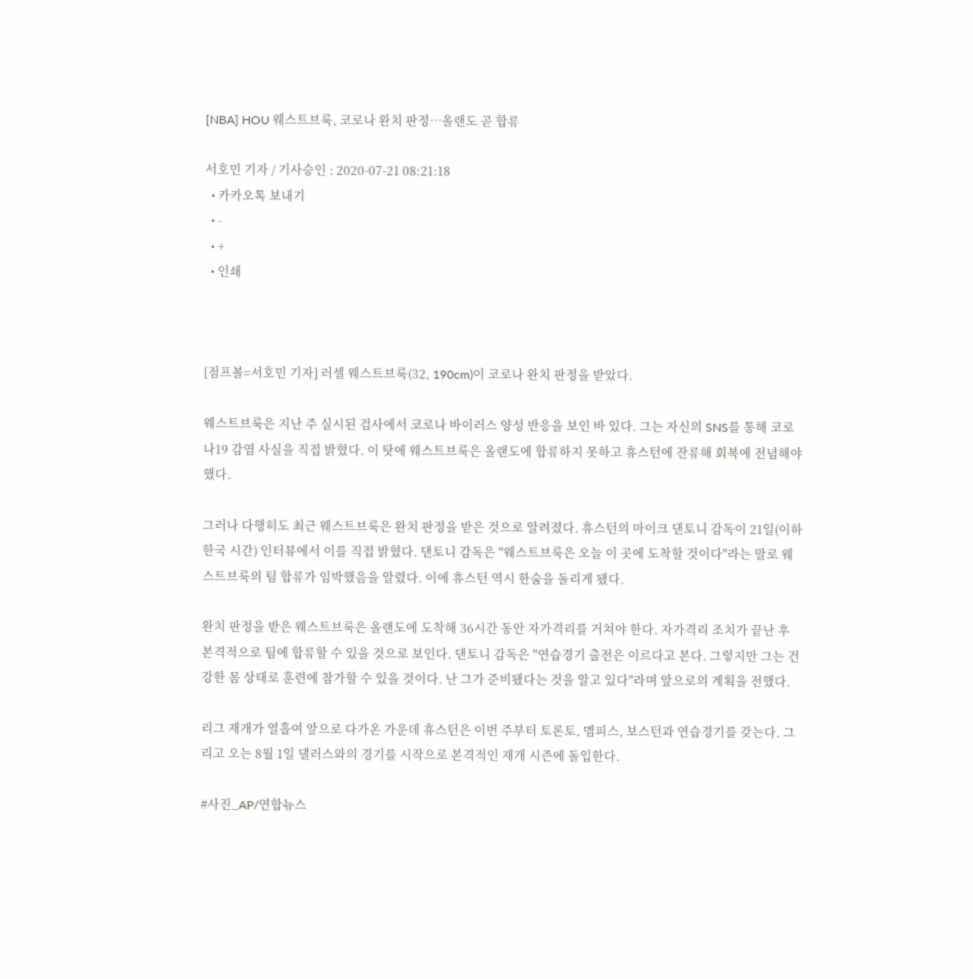[NBA] HOU 웨스트브룩, 코로나 완치 판정…올랜도 곧 합류

서호민 기자 / 기사승인 : 2020-07-21 08:21:18
  • 카카오톡 보내기
  • -
  • +
  • 인쇄



[점프볼=서호민 기자] 러셀 웨스트브룩(32, 190cm)이 코로나 완치 판정을 받았다.

웨스트브룩은 지난 주 실시된 검사에서 코로나 바이러스 양성 반응을 보인 바 있다. 그는 자신의 SNS를 통해 코로나19 감염 사실을 직접 밝혔다. 이 탓에 웨스트브룩은 올랜도에 합류하지 못하고 휴스턴에 잔류해 회복에 전념해야 했다.

그러나 다행히도 최근 웨스트브룩은 완치 판정을 받은 것으로 알려졌다. 휴스턴의 마이크 댄토니 감독이 21일(이하 한국 시간) 인터뷰에서 이를 직접 밝혔다. 댄토니 감독은 "웨스트브룩은 오늘 이 곳에 도착할 것이다"라는 말로 웨스트브룩의 팀 합류가 임박했음을 알렸다. 이에 휴스턴 역시 한숨을 돌리게 됐다.

완치 판정을 받은 웨스트브룩은 올랜도에 도착해 36시간 동안 자가격리를 거쳐야 한다. 자가격리 조치가 끝난 후 본격적으로 팀에 합류할 수 있을 것으로 보인다. 댄토니 감독은 "연습경기 출전은 이르다고 본다. 그렇지만 그는 건강한 몸 상태로 훈련에 참가할 수 있을 것이다. 난 그가 준비됐다는 것을 알고 있다"라며 앞으로의 계획을 전했다.

리그 재개가 열흘여 앞으로 다가온 가운데 휴스턴은 이번 주부터 토론토, 멤피스, 보스턴과 연습경기를 갖는다. 그리고 오는 8월 1일 댈러스와의 경기를 시작으로 본격적인 재개 시즌에 돌입한다.

#사진_AP/연합뉴스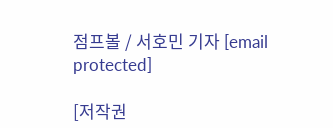점프볼 / 서호민 기자 [email protected]

[저작권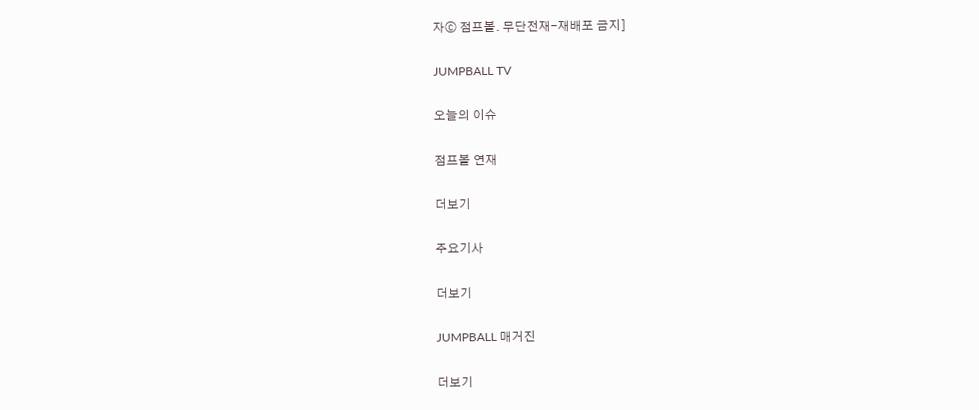자ⓒ 점프볼. 무단전재-재배포 금지]

JUMPBALL TV

오늘의 이슈

점프볼 연재

더보기

주요기사

더보기

JUMPBALL 매거진

더보기